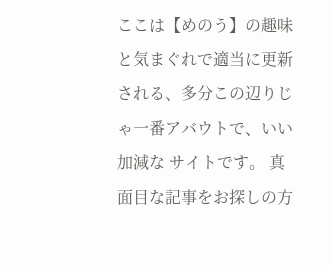ここは【めのう】の趣味と気まぐれで適当に更新される、多分この辺りじゃ一番アバウトで、いい加減な サイトです。 真面目な記事をお探しの方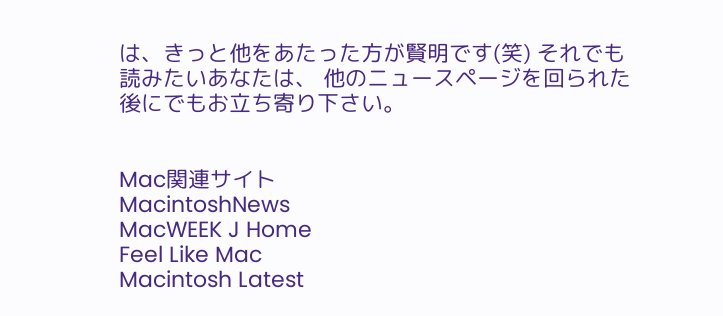は、きっと他をあたった方が賢明です(笑) それでも読みたいあなたは、 他のニュースページを回られた後にでもお立ち寄り下さい。


Mac関連サイト
MacintoshNews
MacWEEK J Home
Feel Like Mac
Macintosh Latest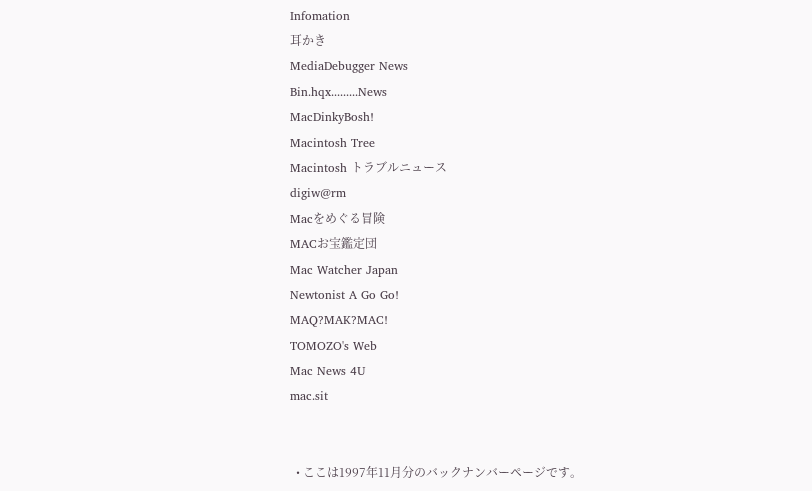Infomation
耳かき
MediaDebugger News
Bin.hqx.........News
MacDinkyBosh!
Macintosh Tree
Macintosh トラブルニュース
digiw@rm
Macをめぐる冒険
MACお宝鑑定団
Mac Watcher Japan
Newtonist A Go Go!
MAQ?MAK?MAC!
TOMOZO's Web
Mac News 4U
mac.sit


  • ここは1997年11月分のバックナンバーページです。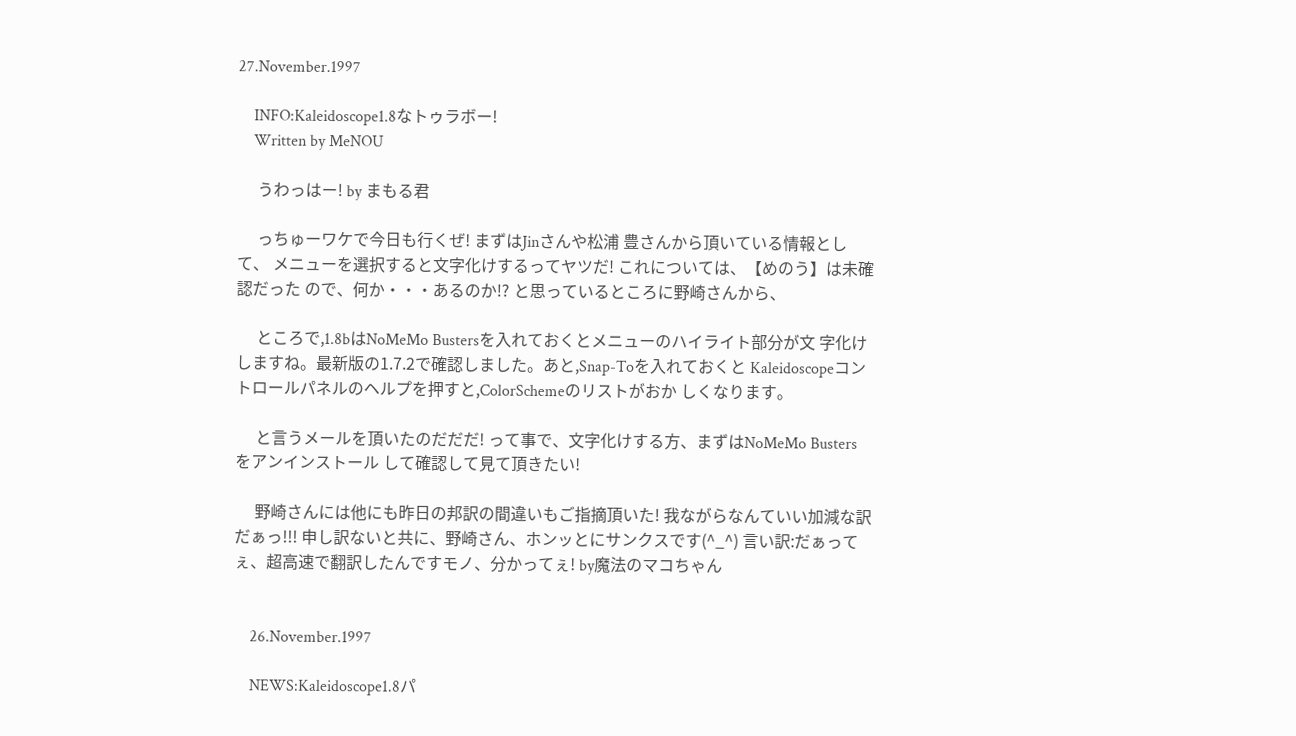27.November.1997

    INFO:Kaleidoscope1.8なトゥラボー!
    Written by MeNOU

     うわっはー! by まもる君

     っちゅーワケで今日も行くぜ! まずはJinさんや松浦 豊さんから頂いている情報として、 メニューを選択すると文字化けするってヤツだ! これについては、【めのう】は未確認だった ので、何か・・・あるのか!? と思っているところに野崎さんから、

     ところで,1.8bはNoMeMo Bustersを入れておくとメニューのハイライト部分が文 字化けしますね。最新版の1.7.2で確認しました。あと,Snap-Toを入れておくと Kaleidoscopeコントロールパネルのヘルプを押すと,ColorSchemeのリストがおか しくなります。

     と言うメールを頂いたのだだだ! って事で、文字化けする方、まずはNoMeMo Bustersをアンインストール して確認して見て頂きたい!

     野崎さんには他にも昨日の邦訳の間違いもご指摘頂いた! 我ながらなんていい加減な訳だぁっ!!! 申し訳ないと共に、野崎さん、ホンッとにサンクスです(^_^) 言い訳:だぁってぇ、超高速で翻訳したんですモノ、分かってぇ! by魔法のマコちゃん


    26.November.1997

    NEWS:Kaleidoscope1.8パ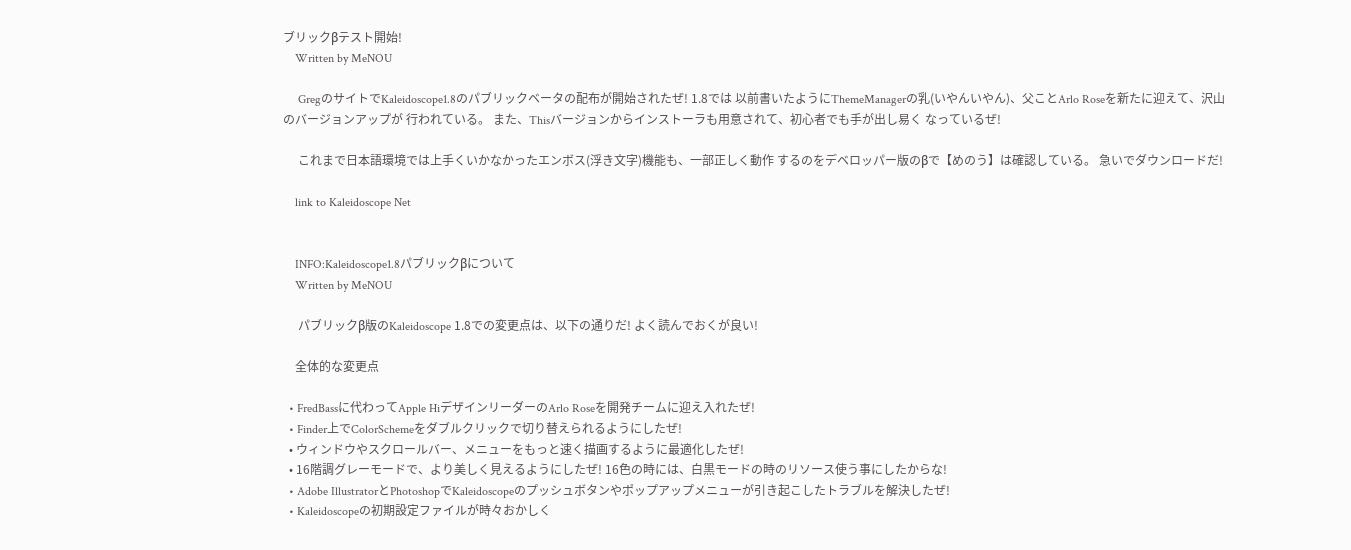ブリックβテスト開始!
    Written by MeNOU

     GregのサイトでKaleidoscope1.8のパブリックベータの配布が開始されたぜ! 1.8では 以前書いたようにThemeManagerの乳(いやんいやん)、父ことArlo Roseを新たに迎えて、沢山のバージョンアップが 行われている。 また、Thisバージョンからインストーラも用意されて、初心者でも手が出し易く なっているぜ!

     これまで日本語環境では上手くいかなかったエンボス(浮き文字)機能も、一部正しく動作 するのをデベロッパー版のβで【めのう】は確認している。 急いでダウンロードだ!

    link to Kaleidoscope Net


    INFO:Kaleidoscope1.8パブリックβについて
    Written by MeNOU

     パブリックβ版のKaleidoscope 1.8での変更点は、以下の通りだ! よく読んでおくが良い!

    全体的な変更点

  • FredBassに代わってApple HiデザインリーダーのArlo Roseを開発チームに迎え入れたぜ!
  • Finder上でColorSchemeをダブルクリックで切り替えられるようにしたぜ!
  • ウィンドウやスクロールバー、メニューをもっと速く描画するように最適化したぜ!
  • 16階調グレーモードで、より美しく見えるようにしたぜ! 16色の時には、白黒モードの時のリソース使う事にしたからな!
  • Adobe IllustratorとPhotoshopでKaleidoscopeのプッシュボタンやポップアップメニューが引き起こしたトラブルを解決したぜ!
  • Kaleidoscopeの初期設定ファイルが時々おかしく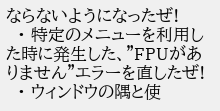ならないようになったぜ!
  • 特定のメニューを利用した時に発生した、"FPUがありません"エラーを直したぜ!
  • ウィンドウの隅と使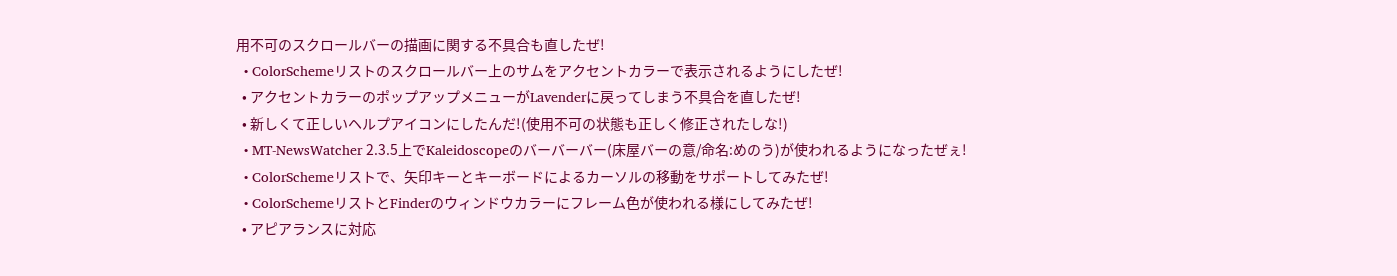用不可のスクロールバーの描画に関する不具合も直したぜ!
  • ColorSchemeリストのスクロールバー上のサムをアクセントカラーで表示されるようにしたぜ!
  • アクセントカラーのポップアップメニューがLavenderに戻ってしまう不具合を直したぜ!
  • 新しくて正しいヘルプアイコンにしたんだ!(使用不可の状態も正しく修正されたしな!)
  • MT-NewsWatcher 2.3.5上でKaleidoscopeのバーバーバー(床屋バーの意/命名:めのう)が使われるようになったぜぇ!
  • ColorSchemeリストで、矢印キーとキーボードによるカーソルの移動をサポートしてみたぜ!
  • ColorSchemeリストとFinderのウィンドウカラーにフレーム色が使われる様にしてみたぜ!
  • アピアランスに対応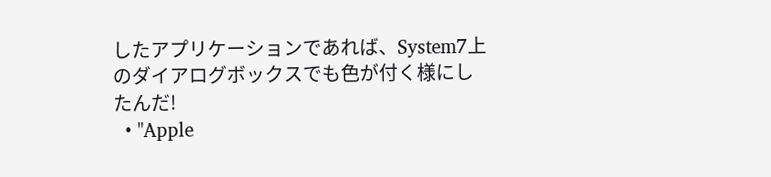したアプリケーションであれば、System7上のダイアログボックスでも色が付く様にしたんだ!
  • "Apple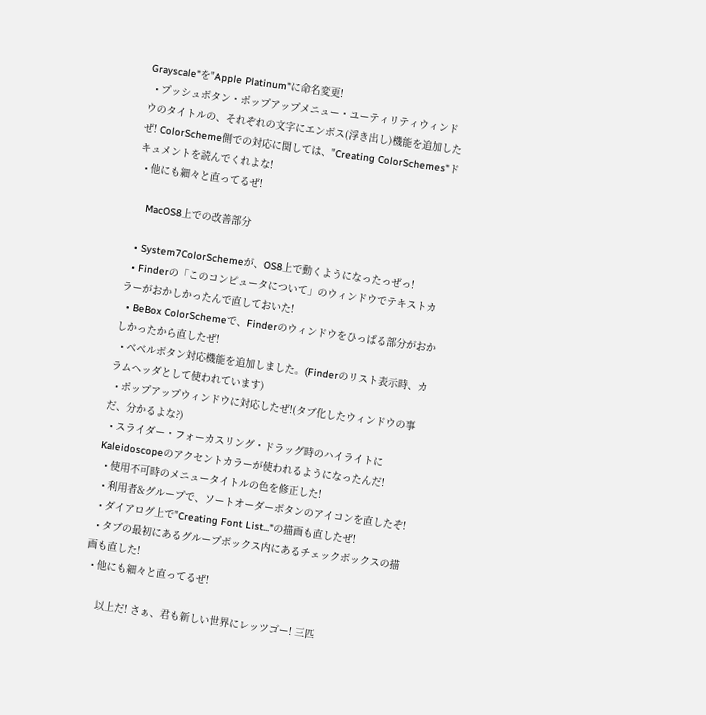Grayscale"を"Apple Platinum"に命名変更!
  • プッシュボタン・ポップアップメニュー・ユーティリティウィンドウのタイトルの、それぞれの文字にエンボス(浮き出し)機能を追加したぜ! ColorScheme側での対応に関しては、"Creating ColorSchemes"ドキュメントを読んでくれよな!
  • 他にも細々と直ってるぜ!

    MacOS8上での改善部分

  • System7ColorSchemeが、OS8上で動くようになったっぜっ!
  • Finderの「このコンピュータについて」のウィンドウでテキストカラーがおかしかったんで直しておいた!
  • BeBox ColorSchemeで、Finderのウィンドウをひっぱる部分がおかしかったから直したぜ!
  • ベベルボタン対応機能を追加しました。(Finderのリスト表示時、カラムヘッダとして使われています)
  • ポップアップウィンドウに対応したぜ!(タブ化したウィンドウの事だ、分かるよな?)
  • スライダー・フォーカスリング・ドラッグ時のハイライトにKaleidoscopeのアクセントカラーが使われるようになったんだ!
  • 使用不可時のメニュータイトルの色を修正した!
  • 利用者&グループで、ソートオーダーボタンのアイコンを直したぞ!
  • ダイアログ上で"Creating Font List..."の描画も直したぜ!
  • タブの最初にあるグループボックス内にあるチェックボックスの描画も直した!
  • 他にも細々と直ってるぜ!

     以上だ! さぁ、君も新しい世界にレッツゴー! 三匹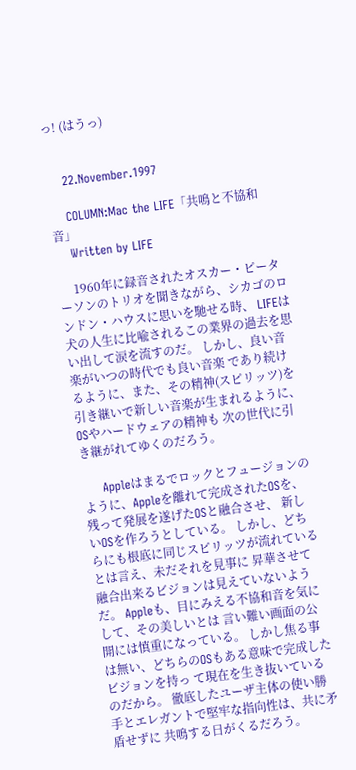っ! (はうっ)


    22.November.1997

    COLUMN:Mac the LIFE「共鳴と不協和音」
    Written by LIFE

     1960年に録音されたオスカー・ピーターソンのトリオを聞きながら、シカゴのロンドン・ハウスに思いを馳せる時、 LIFEは犬の人生に比喩されるこの業界の過去を思い出して涙を流すのだ。 しかし、良い音楽がいつの時代でも良い音楽 であり続けるように、また、その精神(スピリッツ)を引き継いで新しい音楽が生まれるように、OSやハードウェアの精神も 次の世代に引き継がれてゆくのだろう。

     Appleはまるでロックとフュージョンのように、Appleを離れて完成されたOSを、残って発展を遂げたOSと融合させ、 新しいOSを作ろうとしている。 しかし、どちらにも根底に同じスピリッツが流れているとは言え、未だそれを見事に 昇華させて融合出来るビジョンは見えていないようだ。 Appleも、目にみえる不協和音を気にして、その美しいとは 言い難い画面の公開には慎重になっている。 しかし焦る事は無い、どちらのOSもある意味で完成したビジョンを持っ て現在を生き抜いているのだから。 徹底したユーザ主体の使い勝手とエレガントで堅牢な指向性は、共に矛盾せずに 共鳴する日がくるだろう。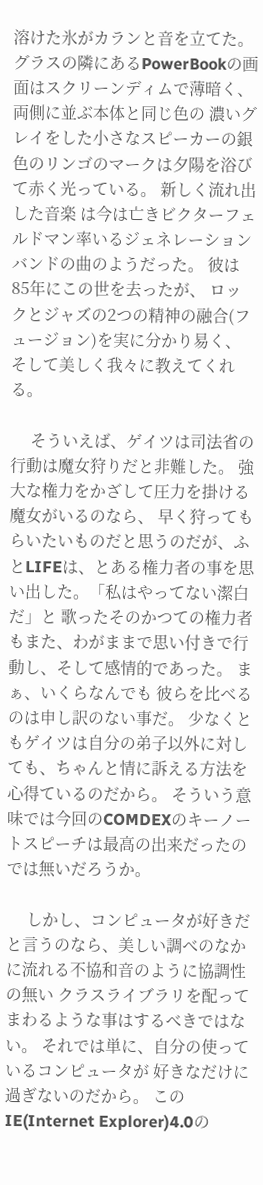溶けた氷がカランと音を立てた。 グラスの隣にあるPowerBookの画面はスクリーンディムで薄暗く、両側に並ぶ本体と同じ色の 濃いグレイをした小さなスピーカーの銀色のリンゴのマークは夕陽を浴びて赤く光っている。 新しく流れ出した音楽 は今は亡きビクターフェルドマン率いるジェネレーションバンドの曲のようだった。 彼は85年にこの世を去ったが、 ロックとジャズの2つの精神の融合(フュージョン)を実に分かり易く、そして美しく我々に教えてくれる。

     そういえば、ゲイツは司法省の行動は魔女狩りだと非難した。 強大な権力をかざして圧力を掛ける魔女がいるのなら、 早く狩ってもらいたいものだと思うのだが、ふとLIFEは、とある権力者の事を思い出した。「私はやってない潔白だ」と 歌ったそのかつての権力者もまた、わがままで思い付きで行動し、そして感情的であった。 まぁ、いくらなんでも 彼らを比べるのは申し訳のない事だ。 少なくともゲイツは自分の弟子以外に対しても、ちゃんと情に訴える方法を 心得ているのだから。 そういう意味では今回のCOMDEXのキーノートスピーチは最高の出来だったのでは無いだろうか。

     しかし、コンピュータが好きだと言うのなら、美しい調べのなかに流れる不協和音のように協調性の無い クラスライブラリを配ってまわるような事はするべきではない。 それでは単に、自分の使っているコンピュータが 好きなだけに過ぎないのだから。 このIE(Internet Explorer)4.0の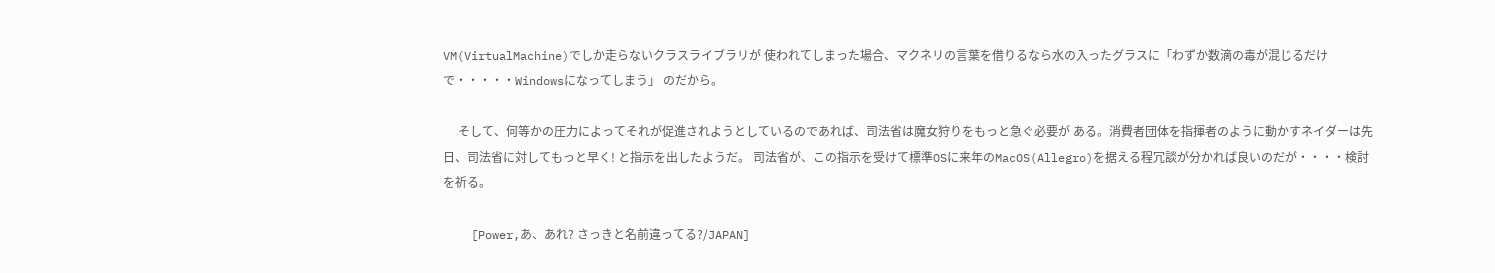VM(VirtualMachine)でしか走らないクラスライブラリが 使われてしまった場合、マクネリの言葉を借りるなら水の入ったグラスに「わずか数滴の毒が混じるだけで・・・・・Windowsになってしまう」 のだから。

     そして、何等かの圧力によってそれが促進されようとしているのであれば、司法省は魔女狩りをもっと急ぐ必要が ある。消費者団体を指揮者のように動かすネイダーは先日、司法省に対してもっと早く! と指示を出したようだ。 司法省が、この指示を受けて標準OSに来年のMacOS(Allegro)を据える程冗談が分かれば良いのだが・・・・検討を祈る。

    [Power,あ、あれ? さっきと名前違ってる?/JAPAN]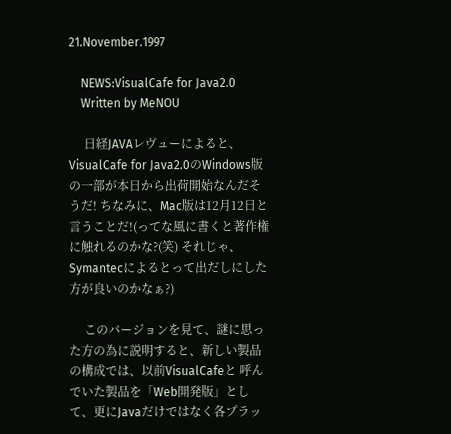21.November.1997

    NEWS:VisualCafe for Java2.0
    Written by MeNOU

     日経JAVAレヴューによると、VisualCafe for Java2.0のWindows版の一部が本日から出荷開始なんだそうだ! ちなみに、Mac版は12月12日と言うことだ!(ってな風に書くと著作権に触れるのかな?(笑) それじゃ、 Symantecによるとって出だしにした方が良いのかなぁ?)

     このバージョンを見て、謎に思った方の為に説明すると、新しい製品の構成では、以前VisualCafeと 呼んでいた製品を「Web開発版」として、更にJavaだけではなく各プラッ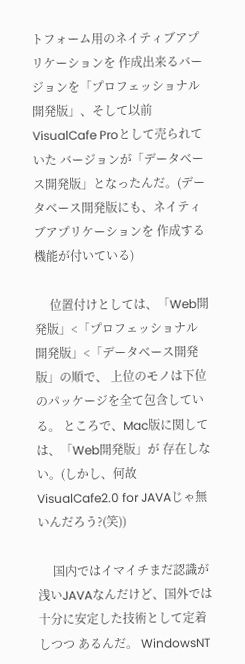トフォーム用のネイティブアプリケーションを 作成出来るバージョンを「プロフェッショナル開発版」、そして以前VisualCafe Proとして売られていた バージョンが「データベース開発版」となったんだ。(データベース開発版にも、ネイティブアプリケーションを 作成する機能が付いている)

     位置付けとしては、「Web開発版」<「プロフェッショナル開発版」<「データベース開発版」の順で、 上位のモノは下位のパッケージを全て包含している。 ところで、Mac版に関しては、「Web開発版」が 存在しない。(しかし、何故VisualCafe2.0 for JAVAじゃ無いんだろう?(笑))

     国内ではイマイチまだ認識が浅いJAVAなんだけど、国外では十分に安定した技術として定着しつつ あるんだ。 WindowsNT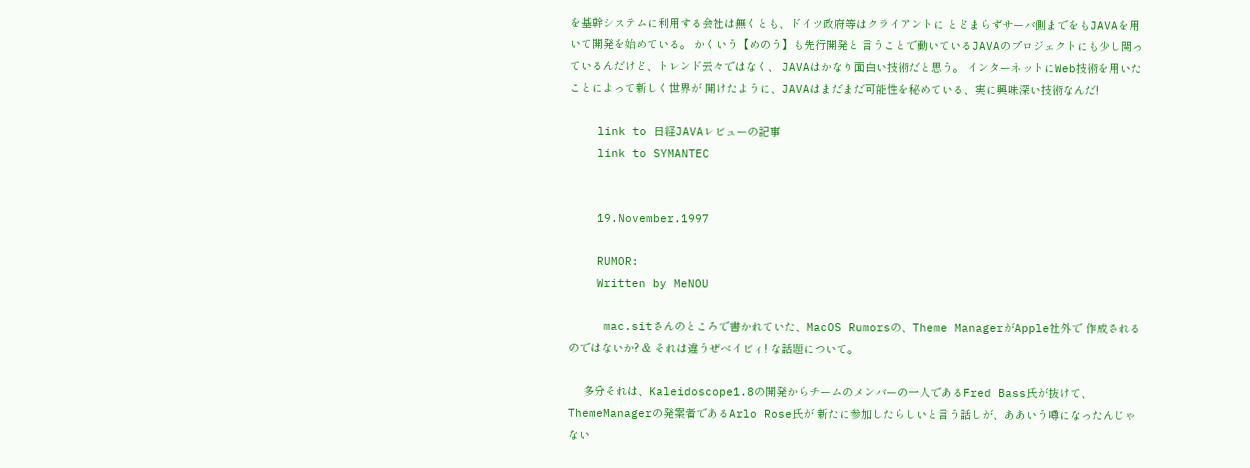を基幹システムに利用する会社は無くとも、ドイツ政府等はクライアントに とどまらずサーバ側までをもJAVAを用いて開発を始めている。 かくいう【めのう】も先行開発と 言うことで動いているJAVAのプロジェクトにも少し関っているんだけど、トレンド云々ではなく、 JAVAはかなり面白い技術だと思う。 インターネットにWeb技術を用いたことによって新しく世界が 開けたように、JAVAはまだまだ可能性を秘めている、実に興味深い技術なんだ!

    link to 日経JAVAレビューの記事
    link to SYMANTEC


    19.November.1997

    RUMOR:
    Written by MeNOU

     mac.sitさんのところで書かれていた、MacOS Rumorsの、Theme ManagerがApple社外で 作成されるのではないか? & それは違うぜベイビィ! な話題について。

     多分それは、Kaleidoscope1.8の開発からチームのメンバーの一人であるFred Bass氏が抜けて、ThemeManagerの発案者であるArlo Rose氏が 新たに参加したらしいと言う話しが、ああいう噂になったんじゃない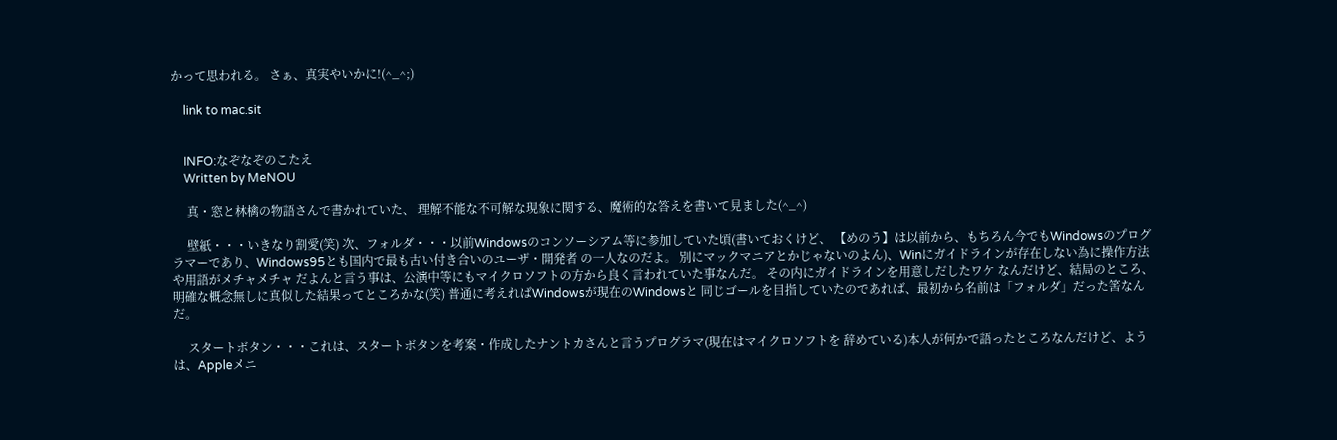かって思われる。 さぁ、真実やいかに!(^_^;)

    link to mac.sit


    INFO:なぞなぞのこたえ
    Written by MeNOU

     真・窓と林檎の物語さんで書かれていた、 理解不能な不可解な現象に関する、魔術的な答えを書いて見ました(^_^)

     壁紙・・・いきなり割愛(笑) 次、フォルダ・・・以前Windowsのコンソーシアム等に参加していた頃(書いておくけど、 【めのう】は以前から、もちろん今でもWindowsのプログラマーであり、Windows95とも国内で最も古い付き合いのユーザ・開発者 の一人なのだよ。 別にマックマニアとかじゃないのよん)、Winにガイドラインが存在しない為に操作方法や用語がメチャメチャ だよんと言う事は、公演中等にもマイクロソフトの方から良く言われていた事なんだ。 その内にガイドラインを用意しだしたワケ なんだけど、結局のところ、明確な概念無しに真似した結果ってところかな(笑) 普通に考えればWindowsが現在のWindowsと 同じゴールを目指していたのであれば、最初から名前は「フォルダ」だった筈なんだ。

     スタートボタン・・・これは、スタートボタンを考案・作成したナントカさんと言うプログラマ(現在はマイクロソフトを 辞めている)本人が何かで語ったところなんだけど、ようは、Appleメニ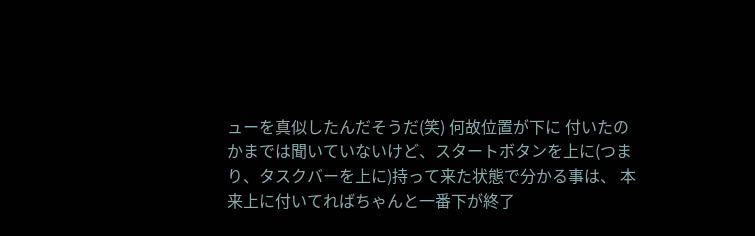ューを真似したんだそうだ(笑) 何故位置が下に 付いたのかまでは聞いていないけど、スタートボタンを上に(つまり、タスクバーを上に)持って来た状態で分かる事は、 本来上に付いてればちゃんと一番下が終了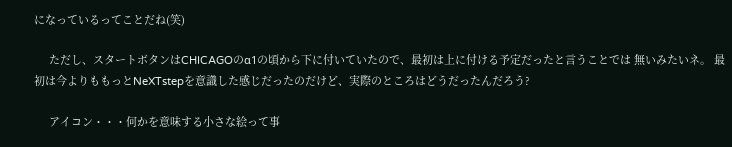になっているってことだね(笑)

     ただし、スタートボタンはCHICAGOのα1の頃から下に付いていたので、最初は上に付ける予定だったと言うことでは 無いみたいネ。 最初は今よりももっとNeXTstepを意識した感じだったのだけど、実際のところはどうだったんだろう?

     アイコン・・・何かを意味する小さな絵って事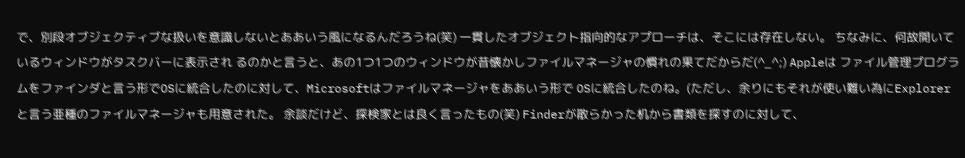で、別段オブジェクティブな扱いを意識しないとああいう風になるんだろうね(笑) 一貫したオブジェクト指向的なアプローチは、そこには存在しない。 ちなみに、何故開いているウィンドウがタスクバーに表示され るのかと言うと、あの1つ1つのウィンドウが昔懐かしファイルマネージャの慣れの果てだからだ(^_^;) Appleは ファイル管理プログラムをファインダと言う形でOSに統合したのに対して、Microsoftはファイルマネージャをああいう形で OSに統合したのね。(ただし、余りにもそれが使い難い為にExplorerと言う亜種のファイルマネージャも用意された。 余談だけど、探検家とは良く言ったもの(笑) Finderが散らかった机から書類を探すのに対して、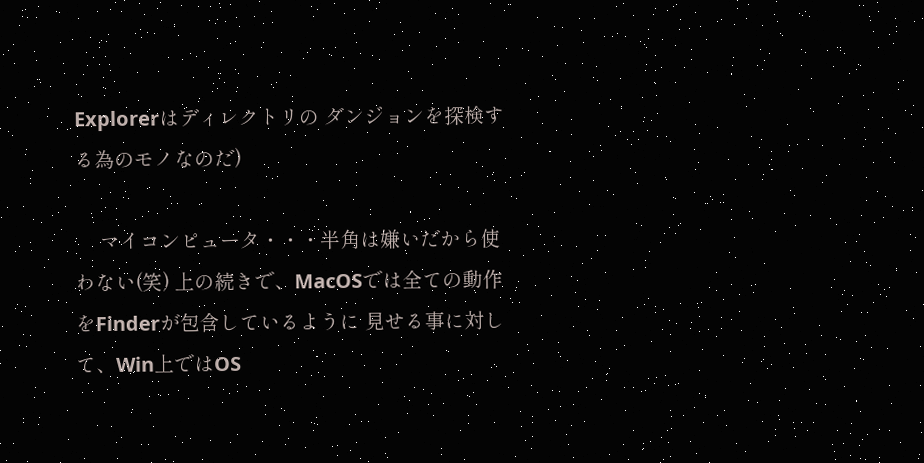Explorerはディレクトリの ダンジョンを探検する為のモノなのだ)

     マイコンピュータ・・・半角は嫌いだから使わない(笑) 上の続きで、MacOSでは全ての動作をFinderが包含しているように 見せる事に対して、Win上ではOS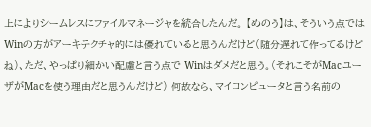上によりシームレスにファイルマネージャを統合したんだ。 【めのう】は、そういう点では Winの方がアーキテクチャ的には優れていると思うんだけど(随分遅れて作ってるけどね)、ただ、やっぱり細かい配慮と言う点で Winはダメだと思う。(それこそがMacユーザがMacを使う理由だと思うんだけど) 何故なら、マイコンピュータと言う名前の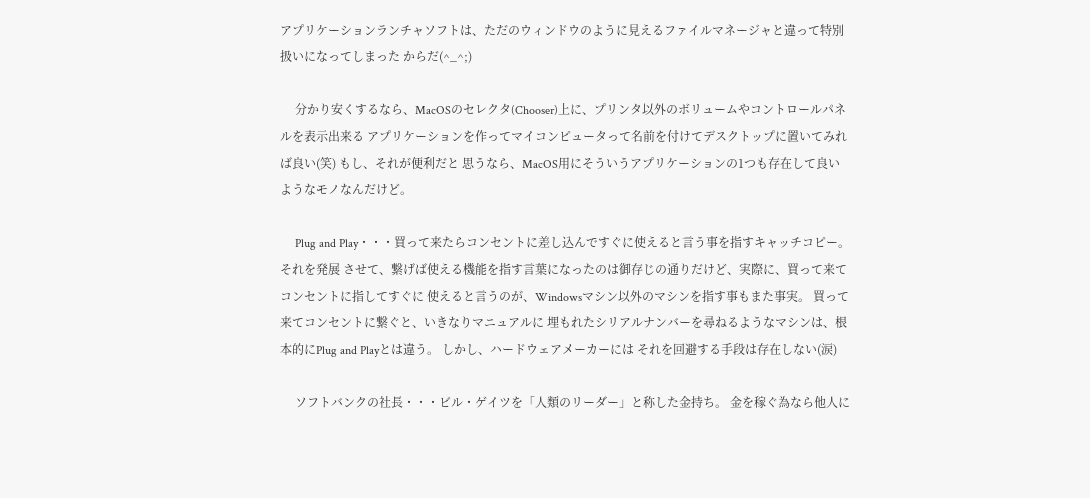アプリケーションランチャソフトは、ただのウィンドウのように見えるファイルマネージャと違って特別扱いになってしまった からだ(^_^;)

     分かり安くするなら、MacOSのセレクタ(Chooser)上に、プリンタ以外のボリュームやコントロールパネルを表示出来る アプリケーションを作ってマイコンピュータって名前を付けてデスクトップに置いてみれば良い(笑) もし、それが便利だと 思うなら、MacOS用にそういうアプリケーションの1つも存在して良いようなモノなんだけど。

     Plug and Play・・・買って来たらコンセントに差し込んですぐに使えると言う事を指すキャッチコピー。 それを発展 させて、繋げば使える機能を指す言葉になったのは御存じの通りだけど、実際に、買って来てコンセントに指してすぐに 使えると言うのが、Windowsマシン以外のマシンを指す事もまた事実。 買って来てコンセントに繋ぐと、いきなりマニュアルに 埋もれたシリアルナンバーを尋ねるようなマシンは、根本的にPlug and Playとは違う。 しかし、ハードウェアメーカーには それを回避する手段は存在しない(涙)

     ソフトバンクの社長・・・ビル・ゲイツを「人類のリーダー」と称した金持ち。 金を稼ぐ為なら他人に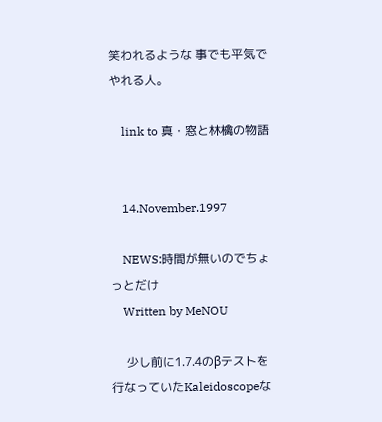笑われるような 事でも平気でやれる人。

    link to 真・窓と林檎の物語


    14.November.1997

    NEWS:時間が無いのでちょっとだけ
    Written by MeNOU

     少し前に1.7.4のβテストを行なっていたKaleidoscopeな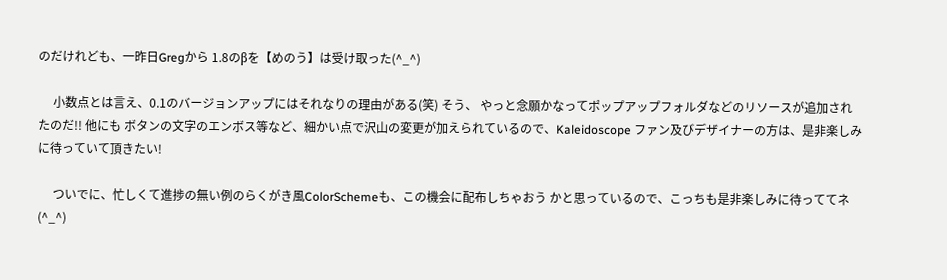のだけれども、一昨日Gregから 1.8のβを【めのう】は受け取った(^_^)

     小数点とは言え、0.1のバージョンアップにはそれなりの理由がある(笑) そう、 やっと念願かなってポップアップフォルダなどのリソースが追加されたのだ!! 他にも ボタンの文字のエンボス等など、細かい点で沢山の変更が加えられているので、Kaleidoscope ファン及びデザイナーの方は、是非楽しみに待っていて頂きたい!

     ついでに、忙しくて進捗の無い例のらくがき風ColorSchemeも、この機会に配布しちゃおう かと思っているので、こっちも是非楽しみに待っててネ(^_^)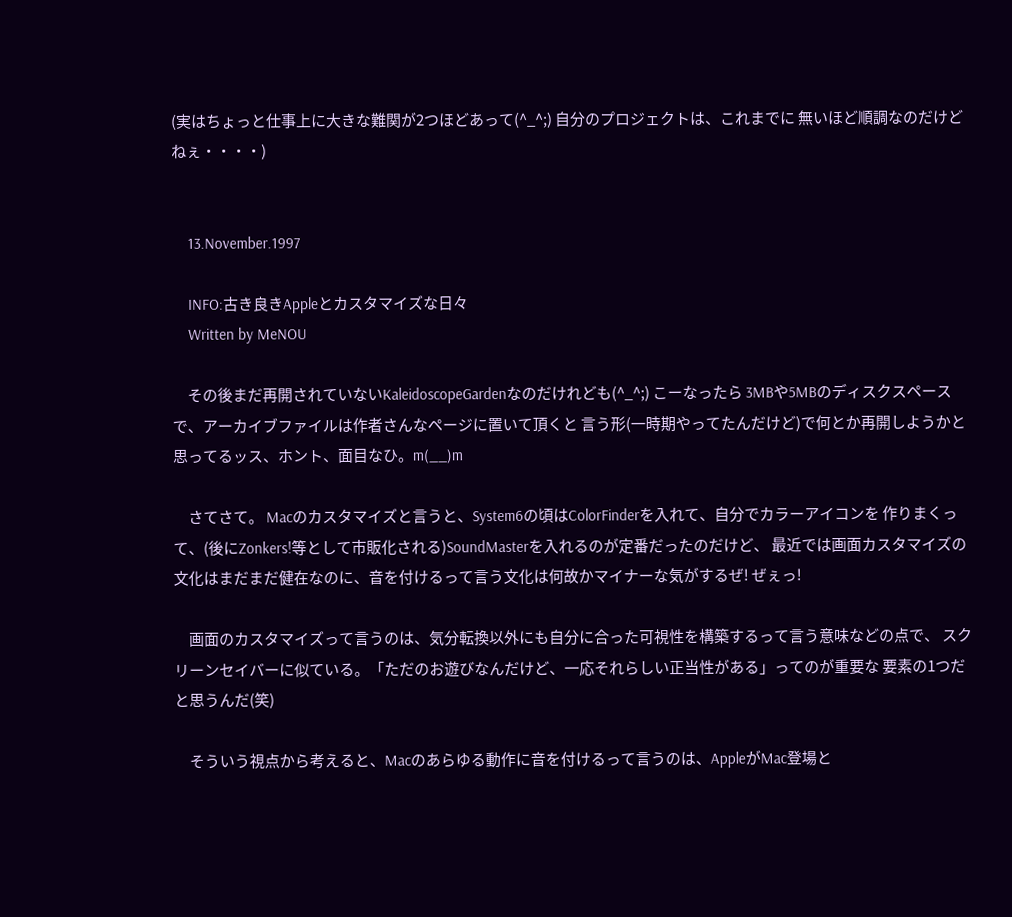(実はちょっと仕事上に大きな難関が2つほどあって(^_^;) 自分のプロジェクトは、これまでに 無いほど順調なのだけどねぇ・・・・)


    13.November.1997

    INFO:古き良きAppleとカスタマイズな日々
    Written by MeNOU

     その後まだ再開されていないKaleidoscopeGardenなのだけれども(^_^;) こーなったら 3MBや5MBのディスクスペースで、アーカイブファイルは作者さんなページに置いて頂くと 言う形(一時期やってたんだけど)で何とか再開しようかと思ってるッス、ホント、面目なひ。m(__)m

     さてさて。 Macのカスタマイズと言うと、System6の頃はColorFinderを入れて、自分でカラーアイコンを 作りまくって、(後にZonkers!等として市販化される)SoundMasterを入れるのが定番だったのだけど、 最近では画面カスタマイズの文化はまだまだ健在なのに、音を付けるって言う文化は何故かマイナーな気がするぜ! ぜぇっ!

     画面のカスタマイズって言うのは、気分転換以外にも自分に合った可視性を構築するって言う意味などの点で、 スクリーンセイバーに似ている。「ただのお遊びなんだけど、一応それらしい正当性がある」ってのが重要な 要素の1つだと思うんだ(笑)

     そういう視点から考えると、Macのあらゆる動作に音を付けるって言うのは、AppleがMac登場と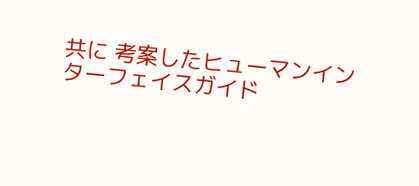共に 考案したヒューマンインターフェイスガイド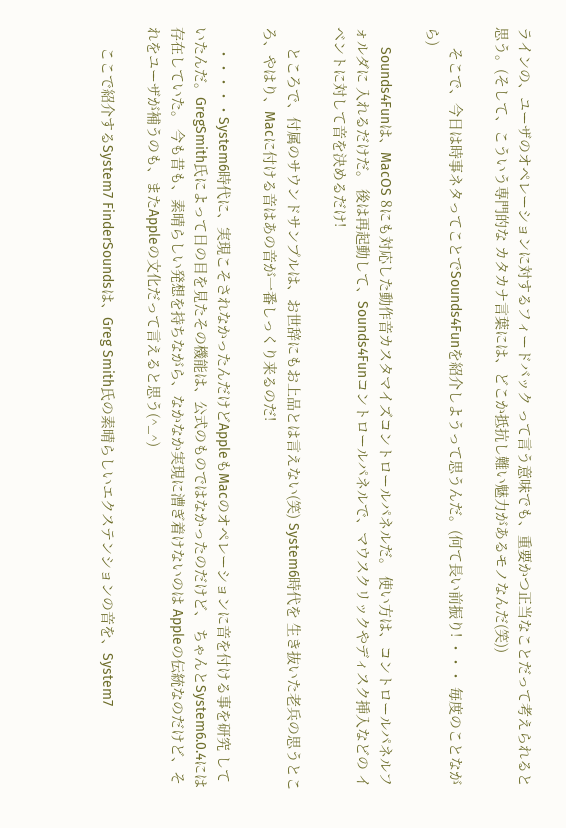ラインの、ユーザのオペレーションに対するフィードバック って言う意味でも、重要かつ正当なことだって考えられると思う。(そして、こういう専門的な カタカナ言葉には、どこか抵抗し難い魅力があるモノなんだ(笑))

     そこで、今日は時事ネタってことでSounds4Funを紹介しようって思うんだ。(何て長い前振り! ・・・ 毎度のことながら)

     Sounds4Funは、MacOS 8にも対応した動作音カスタマイズコントロールパネルだ。 使い方は、コントロールパネルフォルダに 入れるだけだ。 後は再起動して、Sounds4Funコントロールパネルで、マウスクリックやディスク挿入などの イベントに対して音を決めるだけ!

     ところで、付属のサウンドサンプルは、お世辞にもお上品とは言えない(笑) System6時代を 生き抜いた老兵の思うところ、やはり、Macに付ける音はあの音が一番しっくり来るのだ!

     ・・・・・System6時代に、実現こそされなかったんだけどAppleもMacのオペレーションに音を付ける事を研究 していたんだ。GregSmith氏によって日の目を見たその機能は、公式のものではなかったのだけど、 ちゃんとSystem6.0.4には存在していた。 今も昔も、素晴らしい発想を持ちながら、なかなか実現に漕ぎ着けないのは Appleの伝統なのだけど、それをユーザが補うのも、またAppleの文化だって言えると思う(^_^)

     ここで紹介するSystem7 FinderSoundsは、Greg Smith氏の素晴らしいエクステンションの音を、System7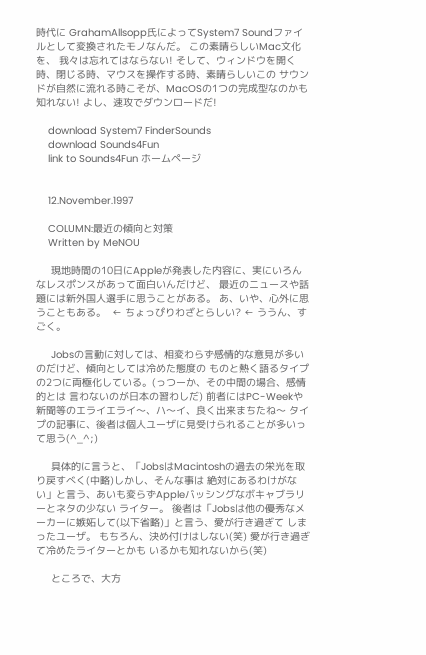時代に GrahamAllsopp氏によってSystem7 Soundファイルとして変換されたモノなんだ。 この素晴らしいMac文化を、 我々は忘れてはならない! そして、ウィンドウを開く時、閉じる時、マウスを操作する時、素晴らしいこの サウンドが自然に流れる時こそが、MacOSの1つの完成型なのかも知れない! よし、速攻でダウンロードだ!

    download System7 FinderSounds
    download Sounds4Fun
    link to Sounds4Fun ホームページ


    12.November.1997

    COLUMN:最近の傾向と対策
    Written by MeNOU

     現地時間の10日にAppleが発表した内容に、実にいろんなレスポンスがあって面白いんだけど、 最近のニュースや話題には新外国人選手に思うことがある。 あ、いや、心外に思うこともある。  ← ちょっぴりわざとらしい? ← ううん、すごく。

     Jobsの言動に対しては、相変わらず感情的な意見が多いのだけど、傾向としては冷めた態度の ものと熱く語るタイプの2つに両極化している。(っつーか、その中間の場合、感情的とは 言わないのが日本の習わしだ) 前者にはPC-Weekや新聞等のエライエライ〜、ハ〜イ、良く出来まちたね〜 タイプの記事に、後者は個人ユーザに見受けられることが多いって思う(^_^;)

     具体的に言うと、「JobsはMacintoshの過去の栄光を取り戻すべく(中略)しかし、そんな事は 絶対にあるわけがない」と言う、あいも変らずAppleバッシングなボキャブラリーとネタの少ない ライター。 後者は「Jobsは他の優秀なメーカーに嫉妬して(以下省略)」と言う、愛が行き過ぎて しまったユーザ。 もちろん、決め付けはしない(笑) 愛が行き過ぎて冷めたライターとかも いるかも知れないから(笑)

     ところで、大方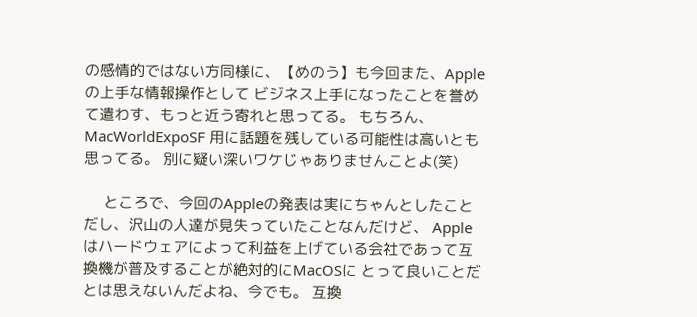の感情的ではない方同様に、【めのう】も今回また、Appleの上手な情報操作として ビジネス上手になったことを誉めて遣わす、もっと近う寄れと思ってる。 もちろん、MacWorldExpoSF 用に話題を残している可能性は高いとも思ってる。 別に疑い深いワケじゃありませんことよ(笑)

     ところで、今回のAppleの発表は実にちゃんとしたことだし、沢山の人達が見失っていたことなんだけど、 Appleはハードウェアによって利益を上げている会社であって互換機が普及することが絶対的にMacOSに とって良いことだとは思えないんだよね、今でも。 互換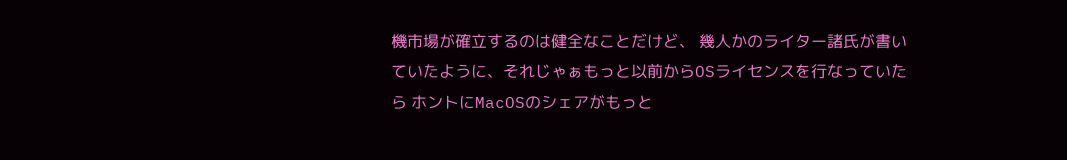機市場が確立するのは健全なことだけど、 幾人かのライター諸氏が書いていたように、それじゃぁもっと以前からOSライセンスを行なっていたら ホントにMacOSのシェアがもっと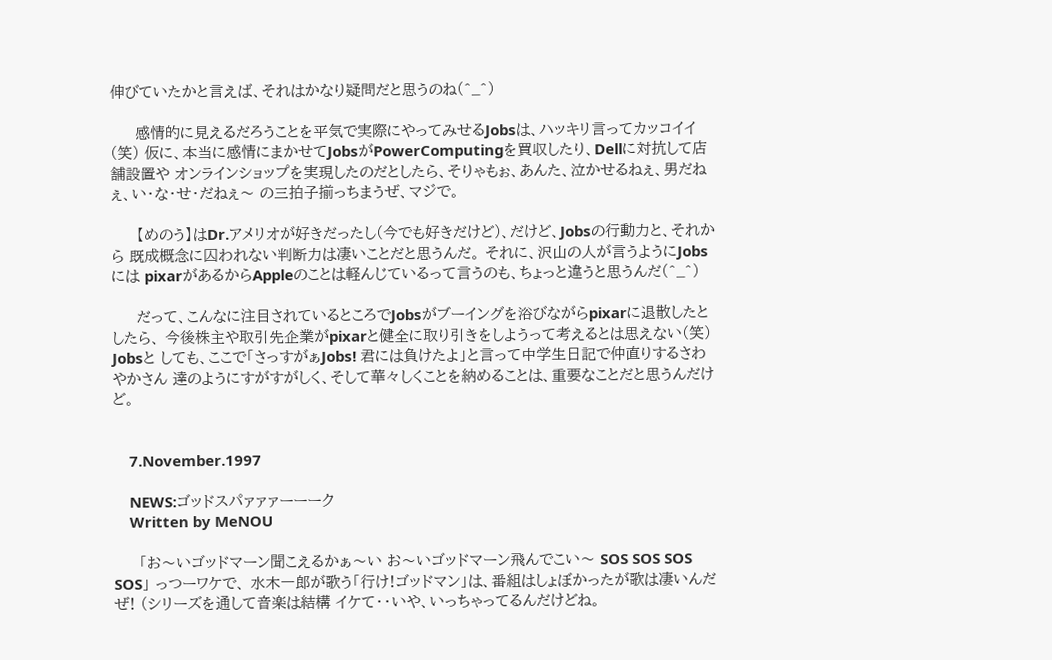伸びていたかと言えば、それはかなり疑問だと思うのね(^_^)

     感情的に見えるだろうことを平気で実際にやってみせるJobsは、ハッキリ言ってカッコイイ(笑) 仮に、本当に感情にまかせてJobsがPowerComputingを買収したり、Dellに対抗して店舗設置や オンラインショップを実現したのだとしたら、そりゃもぉ、あんた、泣かせるねぇ、男だねぇ、い・な・せ・だねぇ〜 の三拍子揃っちまうぜ、マジで。

     【めのう】はDr.アメリオが好きだったし(今でも好きだけど)、だけど、Jobsの行動力と、それから 既成概念に囚われない判断力は凄いことだと思うんだ。 それに、沢山の人が言うようにJobsには pixarがあるからAppleのことは軽んじているって言うのも、ちょっと違うと思うんだ(^_^)

     だって、こんなに注目されているところでJobsがブーイングを浴びながらpixarに退散したとしたら、 今後株主や取引先企業がpixarと健全に取り引きをしようって考えるとは思えない(笑) Jobsと しても、ここで「さっすがぁJobs! 君には負けたよ」と言って中学生日記で仲直りするさわやかさん 達のようにすがすがしく、そして華々しくことを納めることは、重要なことだと思うんだけど。


    7.November.1997

    NEWS:ゴッドスパァァァーーーク
    Written by MeNOU

     「お〜いゴッドマーン聞こえるかぁ〜い お〜いゴッドマーン飛んでこい〜 SOS SOS SOS SOS」 っつーワケで、 水木一郎が歌う「行け!ゴッドマン」は、番組はしょぼかったが歌は凄いんだぜ! (シリーズを通して音楽は結構 イケて・・いや、いっちゃってるんだけどね。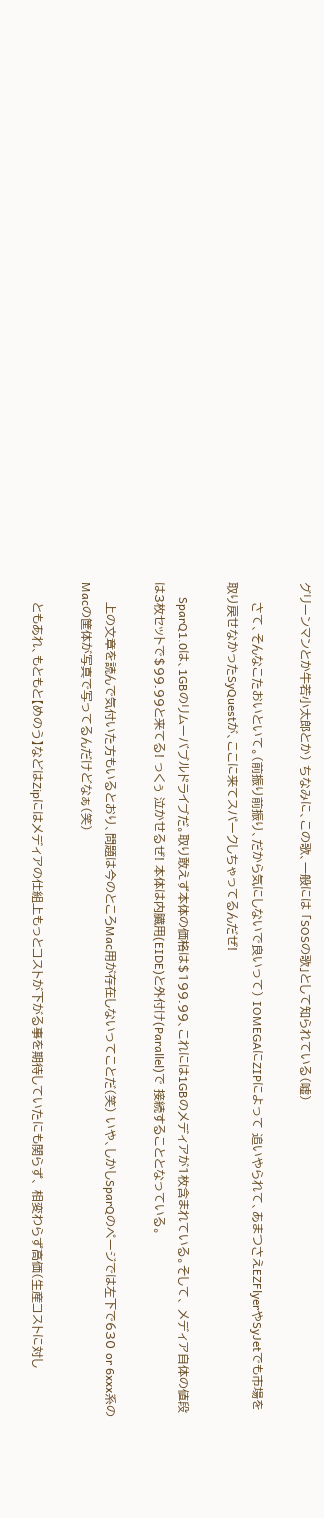グリーンマンとか牛若小太郎とか) ちなみに、この歌、一般には 「SOSの歌」として知られている(嘘)

     さて、そんなこたおいといて。(前振り前振り、だから気にしないで良いって) IOMEGAにZIPによって 追いやられて、あまつさえEZFlyerやSyJetでも市場を取り戻せなかったSyQuestが、ここに来てスパークしちゃってるんだぜ!

     SparQ1.0は、1GBのリムーバブルドライブだ。取り敢えず本体の価格は$199.99、これには1GBのメディアが1枚含まれている。そして、 メディア自体の値段は3枚セットで$99.99と来てる! っくぅ 泣かせるぜ! 本体は内臓用(EIDE)と外付け(Parallel)で 接続することとなっている。

     上の文章を読んで気付いた方もいるとおり、問題は今のところMac用が存在しないってことだ(笑) いや、しかしSparQのページでは左下で630 or 6xxx系のMacの筐体が写真で写ってるんだけどなぁ(笑)

     ともあれ、もともと【めのう】などはZipにはメディアの仕組上もっとコストが下がる事を期待していたにも関らず、 相変わらず高価(生産コストに対し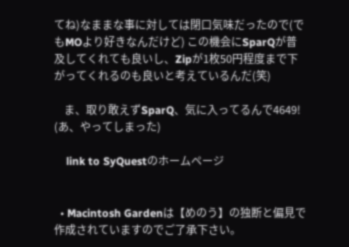てね)なままな事に対しては閉口気味だったので(でもMOより好きなんだけど) この機会にSparQが普及してくれても良いし、Zipが1枚50円程度まで下がってくれるのも良いと考えているんだ(笑)

     ま、取り敢えずSparQ、気に入ってるんで4649! (あ、やってしまった)

    link to SyQuestのホームページ


  • Macintosh Gardenは【めのう】の独断と偏見で作成されていますのでご了承下さい。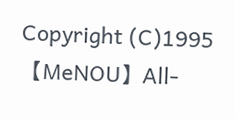Copyright (C)1995 【MeNOU】All-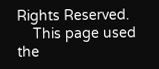Rights Reserved.
    This page used the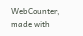WebCounter, made with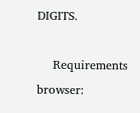DIGITS.

    Requirements browser: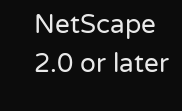NetScape 2.0 or later